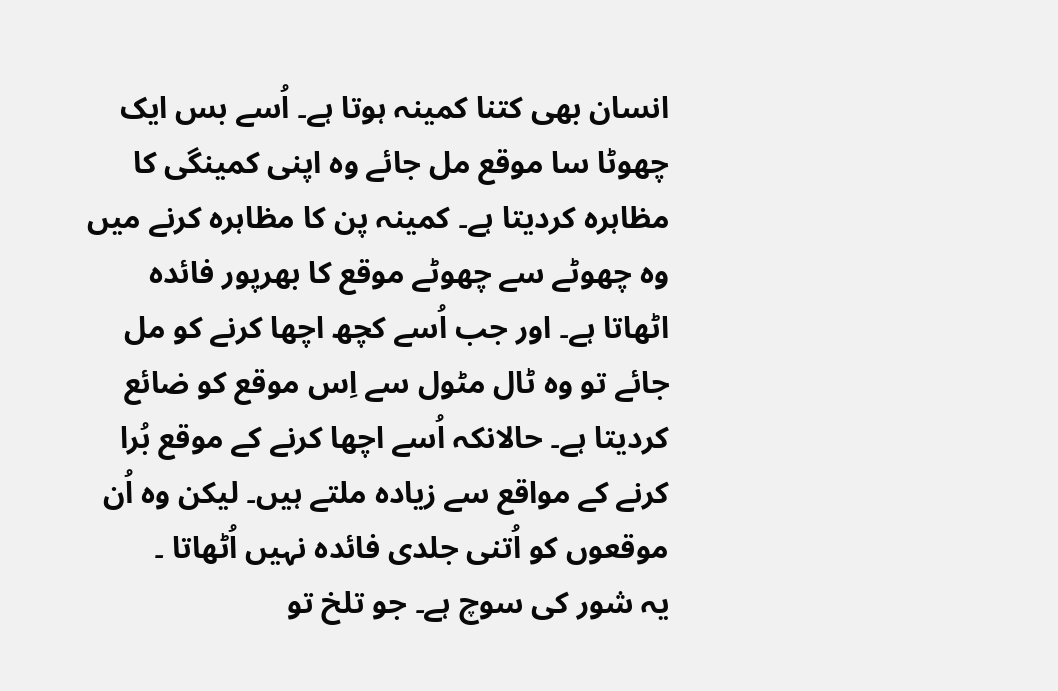انسان بھی کتنا کمینہ ہوتا ہے۔ اُسے بس ایک چھوٹا سا موقع مل جائے وہ اپنی کمینگی کا مظاہرہ کردیتا ہے۔ کمینہ پن کا مظاہرہ کرنے میں وہ چھوٹے سے چھوٹے موقع کا بھرپور فائدہ اٹھاتا ہے۔ اور جب اُسے کچھ اچھا کرنے کو مل جائے تو وہ ٹال مٹول سے اِس موقع کو ضائع کردیتا ہے۔ حالانکہ اُسے اچھا کرنے کے موقع بُرا کرنے کے مواقع سے زیادہ ملتے ہیں۔ لیکن وہ اُن موقعوں کو اُتنی جلدی فائدہ نہیں اُٹھاتا ۔
یہ شور کی سوچ ہے۔ جو تلخ تو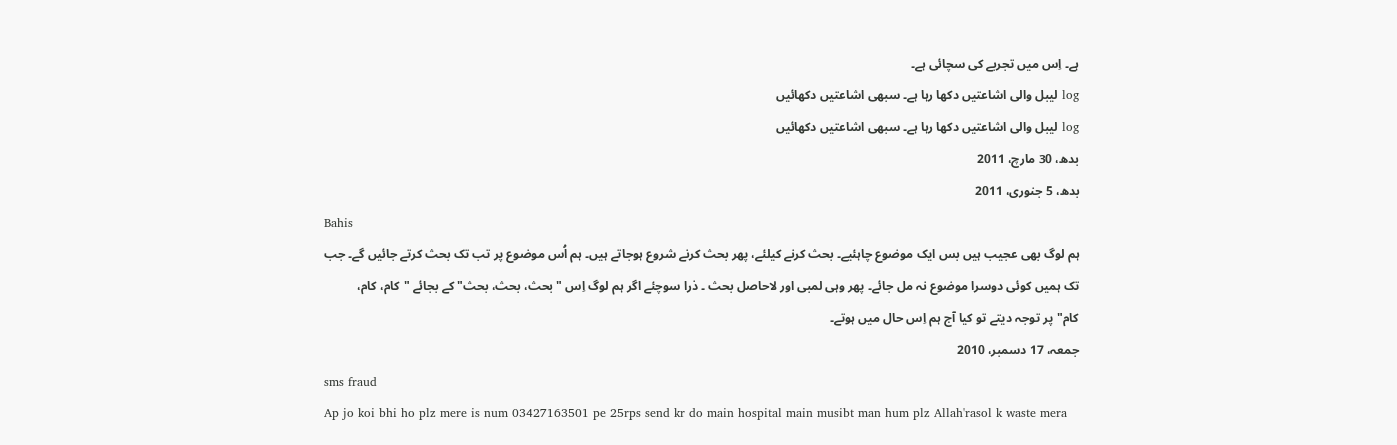ہے۔ اِس میں تجربے کی سچائی ہے۔
log لیبل والی اشاعتیں دکھا رہا ہے۔ سبھی اشاعتیں دکھائیں
log لیبل والی اشاعتیں دکھا رہا ہے۔ سبھی اشاعتیں دکھائیں
بدھ، 30 مارچ، 2011
بدھ، 5 جنوری، 2011
Bahis
ہم لوگ بھی عجیب ہیں بس ایک موضوع چاہئیے۔ بحث کرنے کیلئے، پھر بحث کرنے شروع ہوجاتے ہیں۔ ہم اُس موضوع پر تب تک بحث کرتے جائیں گے۔ جب تک ہمیں کوئی دوسرا موضوع نہ مل جائے۔ پھر وہی لمبی اور لاحاصل بحث ۔ ذرا سوچئے اگر ہم لوگ اِس "بحث، بحث، بحث" کے بجائے "کام، کام، کام"پر توجہ دیتے تو کیا آج ہم اِس حال میں ہوتے۔
جمعہ، 17 دسمبر، 2010
sms fraud
Ap jo koi bhi ho plz mere is num 03427163501 pe 25rps send kr do main hospital main musibt man hum plz Allah'rasol k waste mera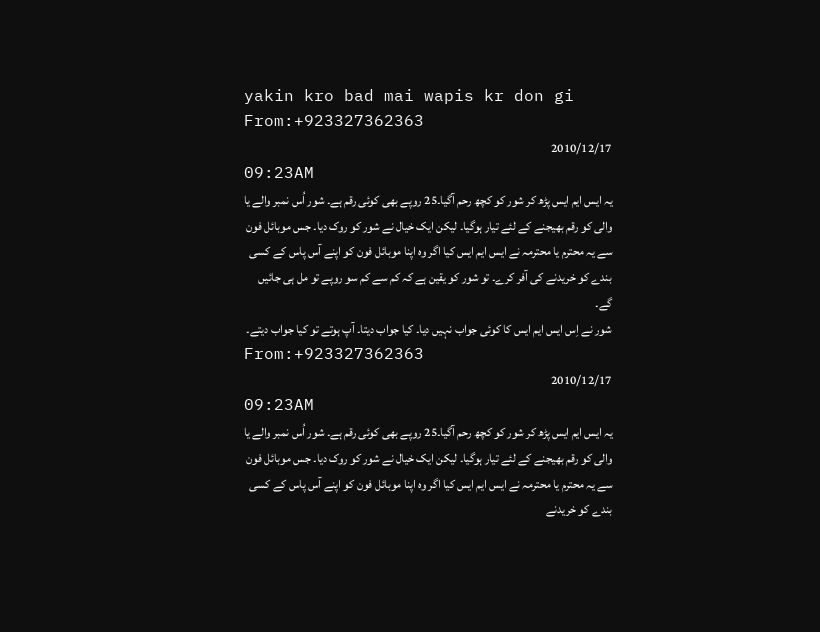yakin kro bad mai wapis kr don gi
From:+923327362363
2010/12/17
09:23AM
یہ ایس ایم ایس پڑھ کر شور کو کچھ رحم آگیا۔25 روپے بھی کوئی رقم ہے۔ شور اُس نمبر والے یا والی کو رقم بھیجنے کے لئے تیار ہوگیا۔ لیکن ایک خیال نے شور کو روک دیا۔ جس موبائل فون سے یہ محترم یا محترمہ نے ایس ایم ایس کیا اگر وہ اپنا موبائل فون کو اپنے آس پاس کے کسی بندے کو خریدنے کی آفر کرے۔ تو شور کو یقین ہے کہ کم سے کم سو روپے تو مل ہی جائیں گے۔
شور نے اِس ایس ایم ایس کا کوئی جواب نہیں دیا۔ کیا جواب دیتا۔ آپ ہوتے تو کیا جواب دیتے۔
From:+923327362363
2010/12/17
09:23AM
یہ ایس ایم ایس پڑھ کر شور کو کچھ رحم آگیا۔25 روپے بھی کوئی رقم ہے۔ شور اُس نمبر والے یا والی کو رقم بھیجنے کے لئے تیار ہوگیا۔ لیکن ایک خیال نے شور کو روک دیا۔ جس موبائل فون سے یہ محترم یا محترمہ نے ایس ایم ایس کیا اگر وہ اپنا موبائل فون کو اپنے آس پاس کے کسی بندے کو خریدنے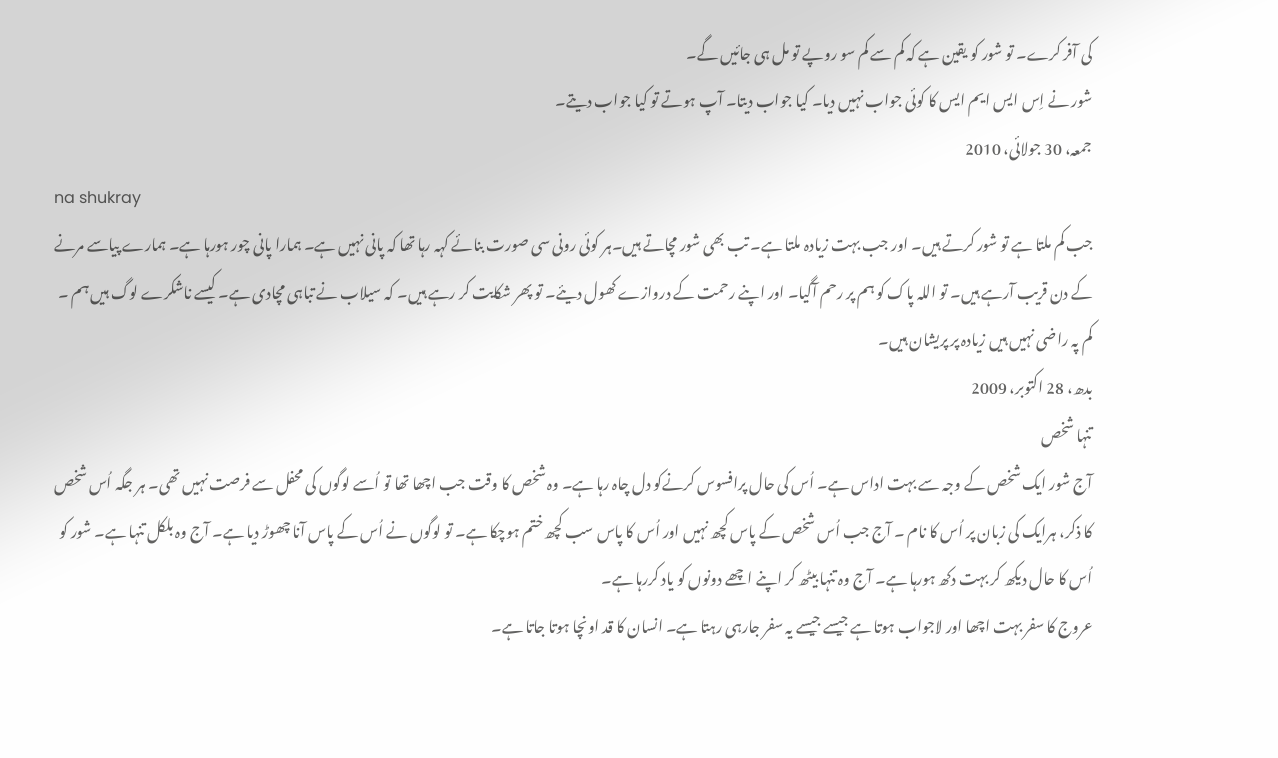کی آفر کرے۔ تو شور کو یقین ہے کہ کم سے کم سو روپے تو مل ہی جائیں گے۔
شور نے اِس ایس ایم ایس کا کوئی جواب نہیں دیا۔ کیا جواب دیتا۔ آپ ہوتے تو کیا جواب دیتے۔
جمعہ، 30 جولائی، 2010
na shukray
جب کم ملتا ہے تو شور کرتے ہیں۔ اور جب بہت زیادہ ملتا ہے۔ تب بھی شور مچاتے ہیں۔ہر کوئی رونی سی صورت بنائے کہہ رہا تھا کہ پانی نہیں ہے۔ ہمارا پانی چور ہورہا ہے۔ ہمارے پیاسے مرنے کے دن قریب آرہے ہیں۔ تو اللہ پاک کو ہم پر رحم آگیا۔ اور اپنے رحمت کے دروازے کھول دیئے۔ تو پھر شکایت کر رہے ہیں۔ کہ سیلاب نے تباہی مچادی ہے۔ کیسے ناشکرے لوگ ہیں ہم ۔ کم پہ راضی نہیں ہیں زیادہ پر پریشان ہیں۔
بدھ، 28 اکتوبر، 2009
تنہا شخص
آج شور ایک شخص کے وجہ سے بہت اداس ہے۔ اُس کی حال پرافسوس کرنےکو دل چاہ رہا ہے۔ وہ شخص کا وقت جب اچھا تھا تو اُسے لوگوں کی محفل سے فرصت نہیں تھی۔ ہر جگہ اُس شخص کا ذکر، ہرایک کی زبان پر اُس کا نام ۔ آج جب اُس شخص کے پاس کچھ نہیں اور اُس کا پاس سب کچھ ختم ہوچکا ہے۔ تو لوگوں نے اُس کے پاس آنا چھوڑ دیا ہے۔ آج وہ بلکل تنہا ہے۔ شور کو اُس کا حال دیکھ کر بہت دکھ ہورہا ہے۔ آج وہ تنہا بیٹھ کر اپنے اچھے دونوں کو یاد کررہا ہے۔
عروج کا سفر بہت اچھا اور لاجواب ہوتا ہے جیسے جیسے یہ سفر جارہی رہتا ہے۔ انسان کا قد اونچا ہوتا جاتا ہے۔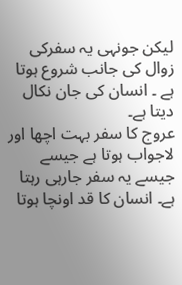لیکن جونہی یہ سفرکی زوال کی جانب شروع ہوتا ہے ۔ انسان کی جان نکال دیتا ہے۔
عروج کا سفر بہت اچھا اور لاجواب ہوتا ہے جیسے جیسے یہ سفر جارہی رہتا ہے۔ انسان کا قد اونچا ہوتا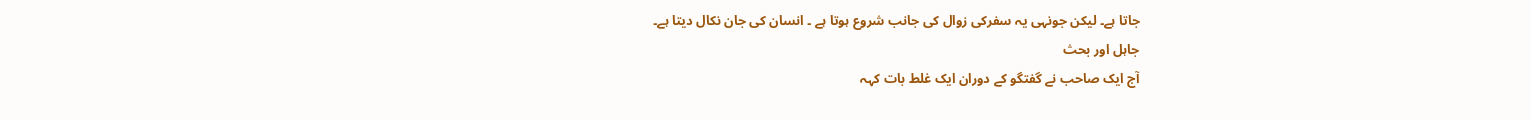جاتا ہے۔ لیکن جونہی یہ سفرکی زوال کی جانب شروع ہوتا ہے ۔ انسان کی جان نکال دیتا ہے۔
جاہل اور بحث
آج ایک صاحب نے گفتگو کے دوران ایک غلط بات کہہ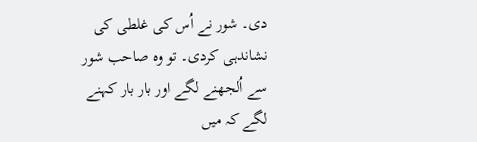دی۔ شور نے اُس کی غلطی کی نشاندہی کردی۔ تو وہ صاحب شور سے اُلجھنے لگے اور بار بار کہنے لگے کہ میں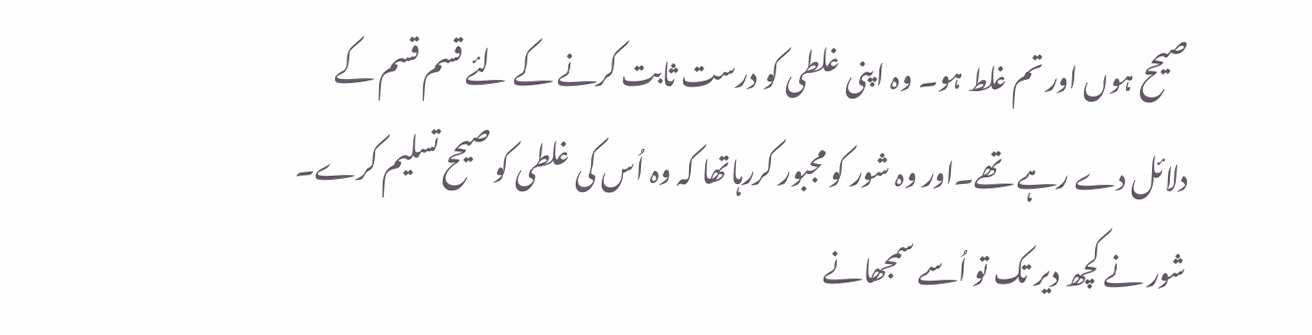صیحح ہوں اور تم غلط ہو۔ وہ اپنی غلطی کو درست ثابت کرنے کے لئے قسم قسم کے دلائل دے رہے تھے۔اور وہ شور کو مجبور کررہاتھا کہ وہ اُس کی غلطی کو صیحح تسلیم کرے۔ شور نے کچھ دیر تک تو اُسے سمجھانے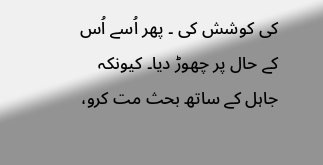کی کوشش کی ۔ پھر اُسے اُس کے حال پر چھوڑ دیا۔ کیونکہ
جاہل کے ساتھ بحث مت کرو،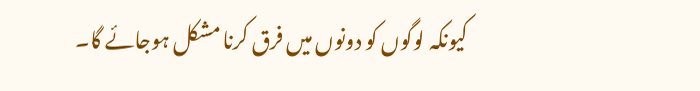کیونکہ لوگوں کو دونوں میں فرق کرنا مشکل ہوجائے گا۔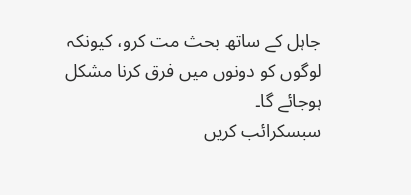جاہل کے ساتھ بحث مت کرو، کیونکہ لوگوں کو دونوں میں فرق کرنا مشکل ہوجائے گا۔
سبسکرائب کریں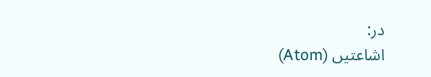در:
اشاعتیں (Atom)